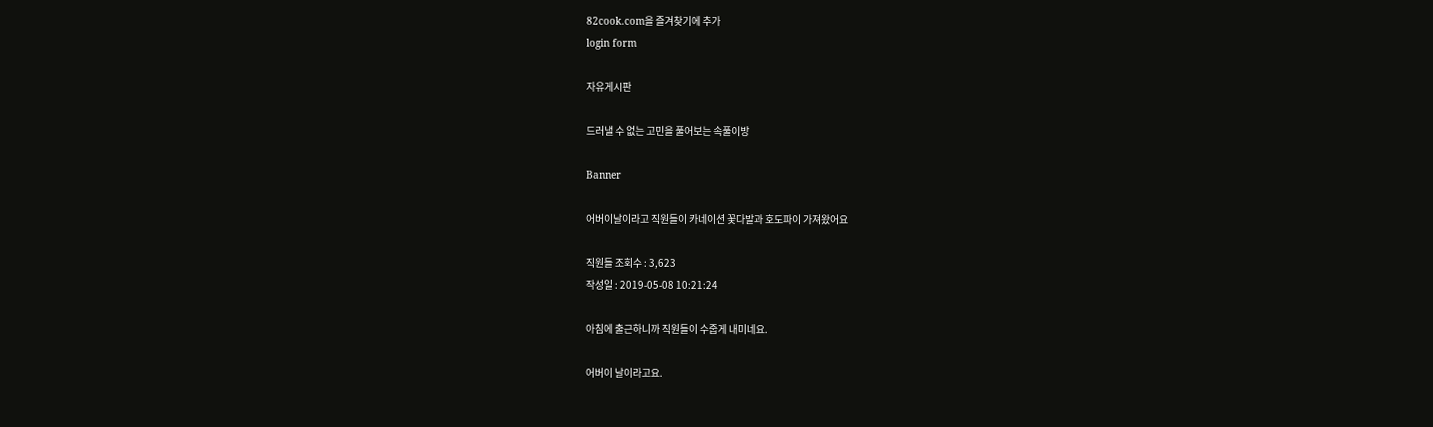82cook.com을 즐겨찾기에 추가
login form

자유게시판

드러낼 수 없는 고민을 풀어보는 속풀이방

Banner

어버이날이라고 직원들이 카네이션 꽃다발과 호도파이 가져왔어요

직원들 조회수 : 3,623
작성일 : 2019-05-08 10:21:24

아침에 출근하니까 직원들이 수줍게 내미네요.

어버이 날이라고요.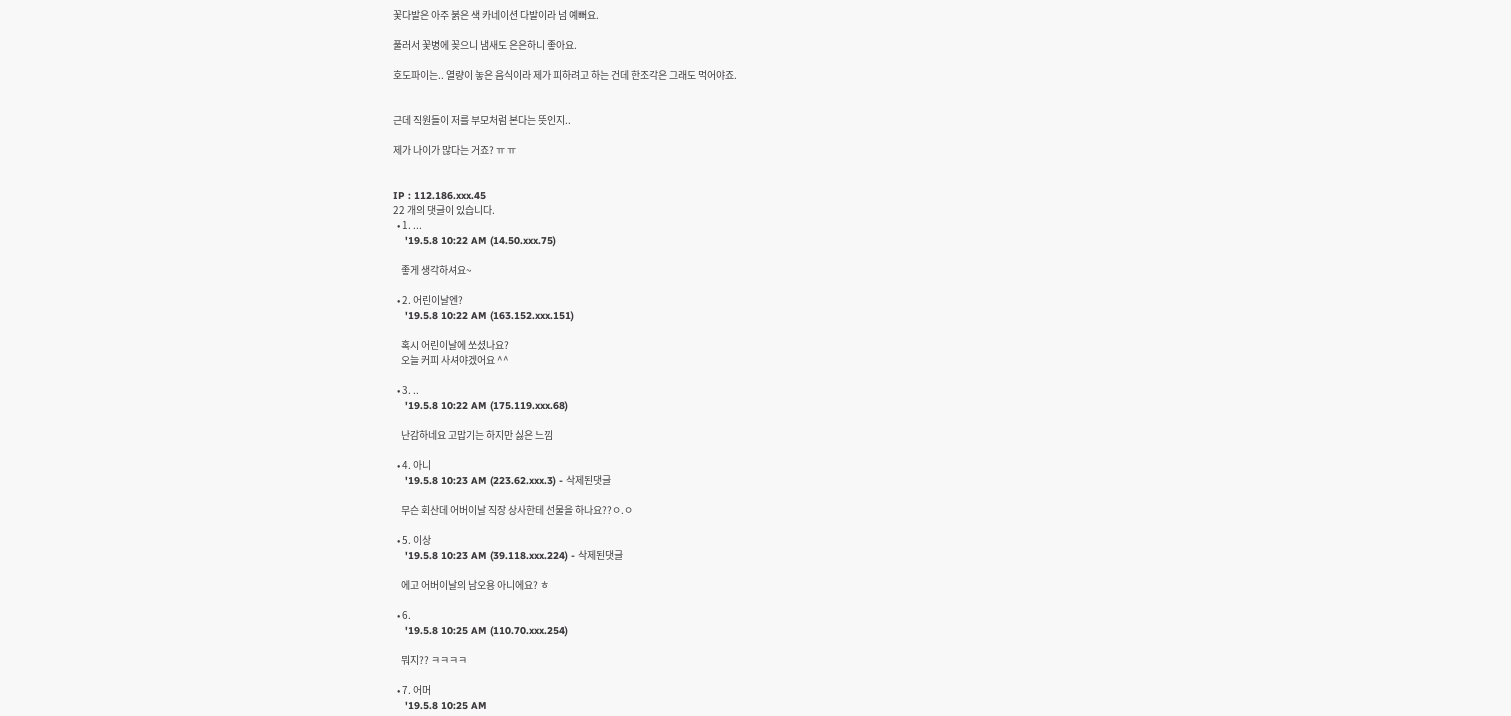꽃다발은 아주 붉은 색 카네이션 다발이라 넘 예뻐요.

풀러서 꽃병에 꽂으니 냄새도 은은하니 좋아요.

호도파이는.. 열량이 놓은 음식이라 제가 피하려고 하는 건데 한조각은 그래도 먹어야죠.


근데 직원들이 저를 부모처럼 본다는 뜻인지..

제가 나이가 많다는 거죠? ㅠ ㅠ


IP : 112.186.xxx.45
22 개의 댓글이 있습니다.
  • 1. ...
    '19.5.8 10:22 AM (14.50.xxx.75)

    좋게 생각하셔요~

  • 2. 어린이날엔?
    '19.5.8 10:22 AM (163.152.xxx.151)

    혹시 어린이날에 쏘셨나요?
    오늘 커피 사셔야겠어요 ^^

  • 3. ..
    '19.5.8 10:22 AM (175.119.xxx.68)

    난감하네요 고맙기는 하지만 싫은 느낌

  • 4. 아니
    '19.5.8 10:23 AM (223.62.xxx.3) - 삭제된댓글

    무슨 회산데 어버이날 직장 상사한테 선물을 하나요??ㅇ.ㅇ

  • 5. 이상
    '19.5.8 10:23 AM (39.118.xxx.224) - 삭제된댓글

    에고 어버이날의 남오용 아니에요? ㅎ

  • 6.
    '19.5.8 10:25 AM (110.70.xxx.254)

    뭐지?? ㅋㅋㅋㅋ

  • 7. 어머
    '19.5.8 10:25 AM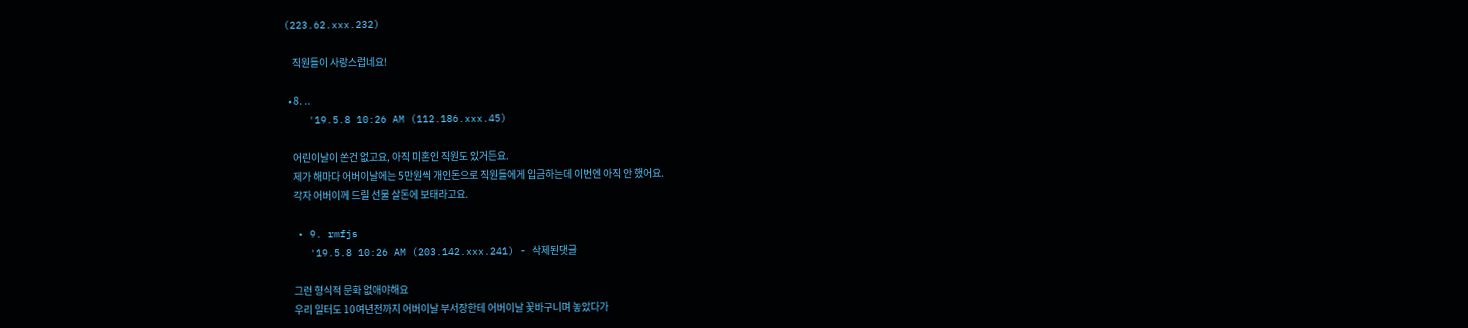(223.62.xxx.232)

    직원들이 사랑스럽네요!

  • 8. ..
    '19.5.8 10:26 AM (112.186.xxx.45)

    어린이날이 쏜건 없고요, 아직 미혼인 직원도 있거든요.
    제가 해마다 어버이날에는 5만원씩 개인돈으로 직원들에게 입금하는데 이번엔 아직 안 했어요.
    각자 어버이께 드릴 선물 살돈에 보태라고요.

  • 9. rmfjs
    '19.5.8 10:26 AM (203.142.xxx.241) - 삭제된댓글

    그런 형식적 문화 없애야해요
    우리 일터도 10여년전까지 어버이날 부서장한테 어버이날 꽃바구니며 놓았다가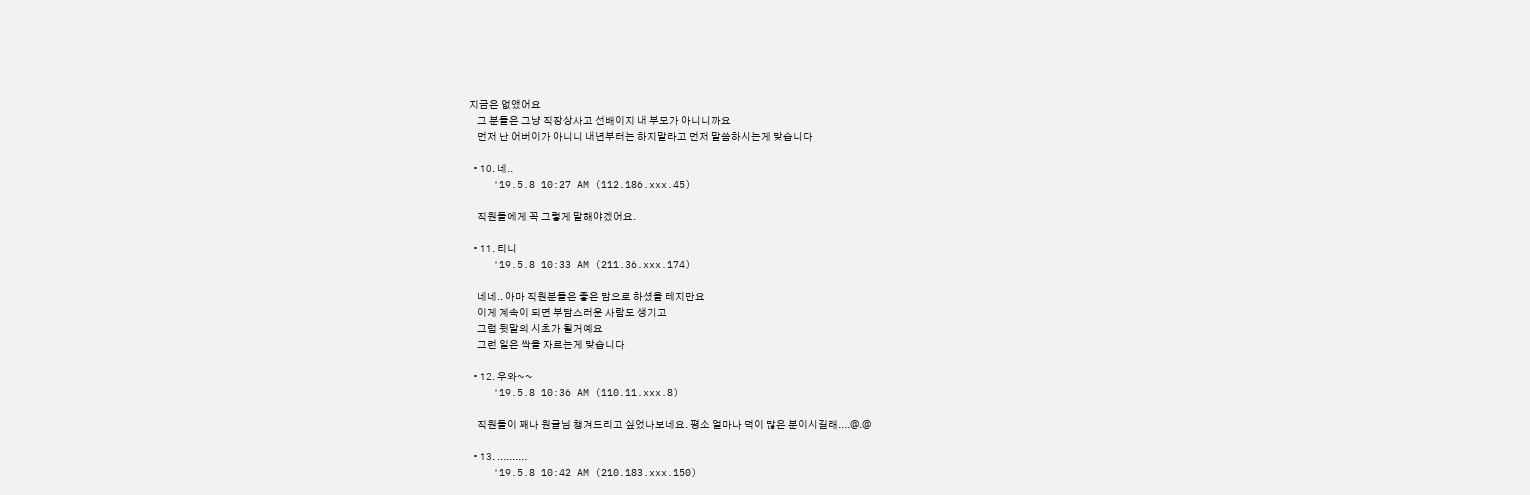지금은 없앴어요
    그 분들은 그냥 직장상사고 선배이지 내 부모가 아니니까요
    먼저 난 어버이가 아니니 내년부터는 하지말라고 먼저 말씀하시는게 맞습니다

  • 10. 네..
    '19.5.8 10:27 AM (112.186.xxx.45)

    직원들에게 꼭 그렇게 말해야겠어요.

  • 11. 티니
    '19.5.8 10:33 AM (211.36.xxx.174)

    네네.. 아마 직원분들은 좋은 맘으로 하셨을 테지만요
    이게 계속이 되면 부담스러운 사람도 생기고
    그럼 뒷말의 시초가 될거예요
    그런 일은 싹을 자르는게 맞습니다

  • 12. 우와~~
    '19.5.8 10:36 AM (110.11.xxx.8)

    직원들이 꽤나 원글님 챙겨드리고 싶었나보네요. 평소 얼마나 덕이 많은 분이시길래....@.@

  • 13. ..........
    '19.5.8 10:42 AM (210.183.xxx.150)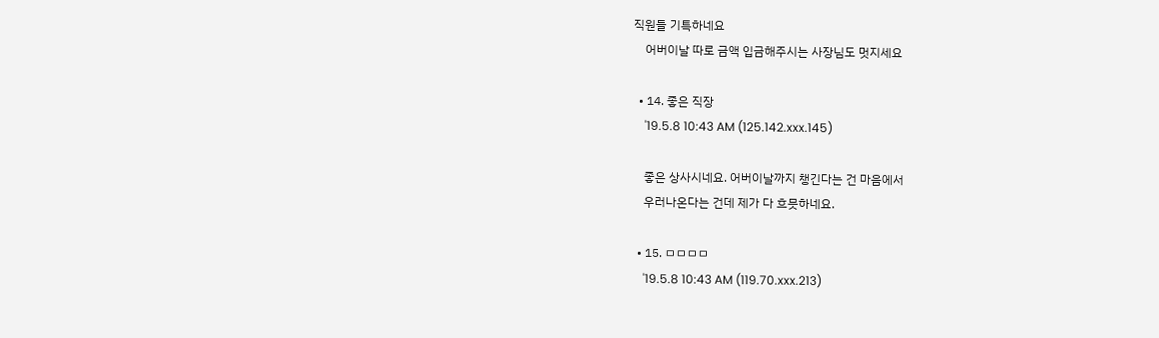직원들 기특하네요
    어버이날 따로 금액 입금해주시는 사장님도 멋지세요

  • 14. 좋은 직장
    '19.5.8 10:43 AM (125.142.xxx.145)

    좋은 상사시네요. 어버이날까지 챙긴다는 건 마음에서
    우러나온다는 건데 제가 다 흐믓하네요.

  • 15. ㅁㅁㅁㅁ
    '19.5.8 10:43 AM (119.70.xxx.213)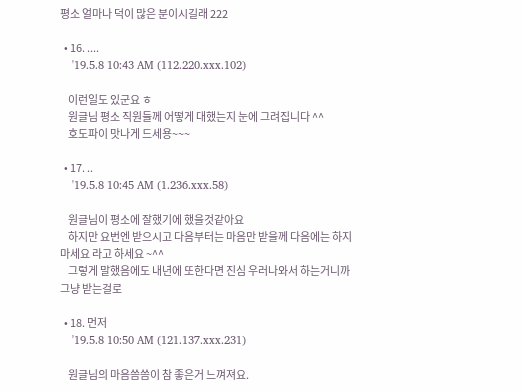평소 얼마나 덕이 많은 분이시길래 222

  • 16. ....
    '19.5.8 10:43 AM (112.220.xxx.102)

    이런일도 있군요 ㅎ
    원글님 평소 직원들께 어떻게 대했는지 눈에 그려집니다 ^^
    호도파이 맛나게 드세용~~~

  • 17. ..
    '19.5.8 10:45 AM (1.236.xxx.58)

    원글님이 평소에 잘했기에 했을것같아요
    하지만 요번엔 받으시고 다음부터는 마음만 받을께 다음에는 하지마세요 라고 하세요 ~^^
    그렇게 말했음에도 내년에 또한다면 진심 우러나와서 하는거니까 그냥 받는걸로

  • 18. 먼저
    '19.5.8 10:50 AM (121.137.xxx.231)

    원글님의 마음씀씀이 참 좋은거 느껴져요.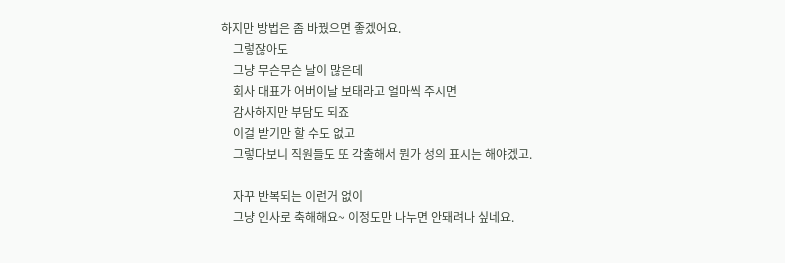하지만 방법은 좀 바꿨으면 좋겠어요.
    그렇잖아도
    그냥 무슨무슨 날이 많은데
    회사 대표가 어버이날 보태라고 얼마씩 주시면
    감사하지만 부담도 되죠
    이걸 받기만 할 수도 없고
    그렇다보니 직원들도 또 각출해서 뭔가 성의 표시는 해야겠고.

    자꾸 반복되는 이런거 없이
    그냥 인사로 축해해요~ 이정도만 나누면 안돼려나 싶네요.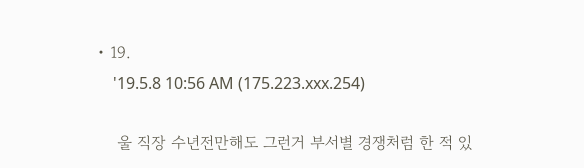• 19.
    '19.5.8 10:56 AM (175.223.xxx.254)

    울 직장 수년전만해도 그런거 부서별 경쟁처럼 한 적 있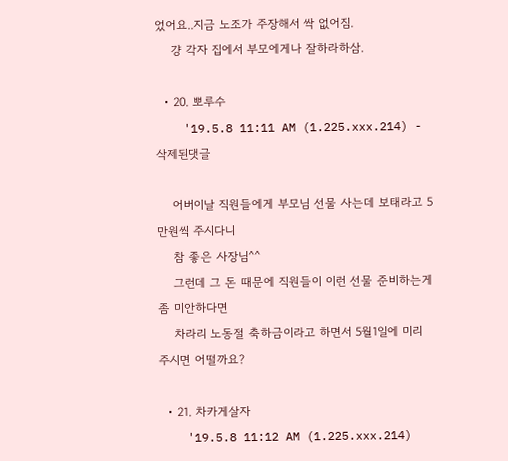었어요..지금 노조가 주장해서 싹 없어짐.
    걍 각자 집에서 부모에게나 잘하라하삼.

  • 20. 뽀루수
    '19.5.8 11:11 AM (1.225.xxx.214) - 삭제된댓글

    어버이날 직원들에게 부모님 선물 사는데 보태라고 5만원씩 주시다니
    참 좋은 사장님^^
    그런데 그 돈 때문에 직원들이 이런 선물 준비하는게 좀 미안하다면
    차라리 노동절 축하금이라고 하면서 5월1일에 미리 주시면 어떨까요?

  • 21. 차카게살자
    '19.5.8 11:12 AM (1.225.xxx.214)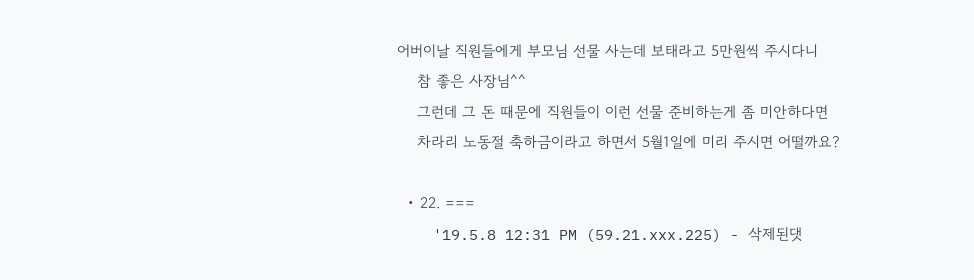어버이날 직원들에게 부모님 선물 사는데 보태라고 5만원씩 주시다니
    참 좋은 사장님^^
    그런데 그 돈 때문에 직원들이 이런 선물 준비하는게 좀 미안하다면
    차라리 노동절 축하금이라고 하면서 5월1일에 미리 주시면 어떨까요?

  • 22. ===
    '19.5.8 12:31 PM (59.21.xxx.225) - 삭제된댓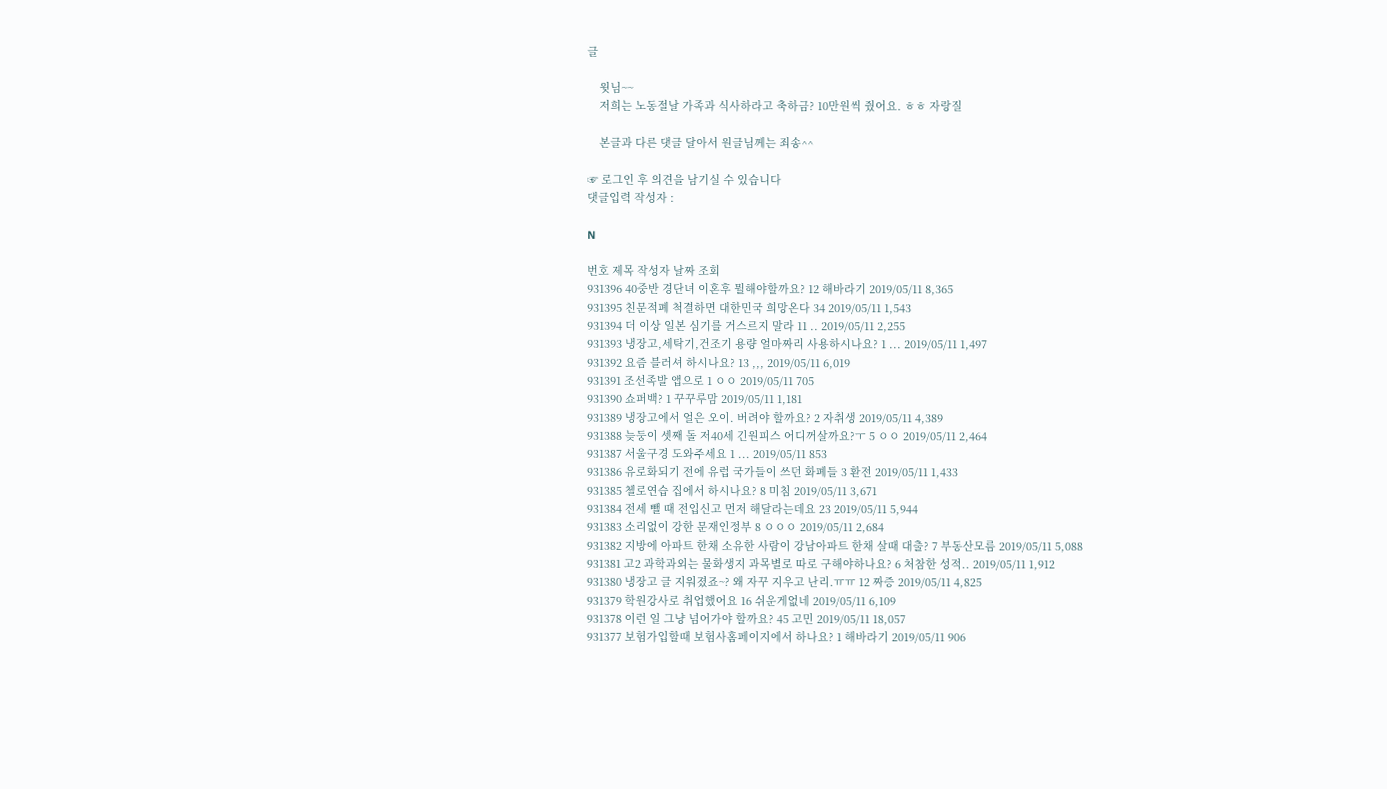글

    윗님~~
    저희는 노동절날 가족과 식사하라고 축하금? 10만원씩 줬어요. ㅎㅎ 자랑질

    본글과 다른 댓글 달아서 원글님께는 죄송^^

☞ 로그인 후 의견을 남기실 수 있습니다
댓글입력 작성자 :

N

번호 제목 작성자 날짜 조회
931396 40중반 경단녀 이혼후 뭘해야할까요? 12 해바라기 2019/05/11 8,365
931395 친문적폐 척결하면 대한민국 희망온다 34 2019/05/11 1,543
931394 더 이상 일본 심기를 거스르지 말라 11 .. 2019/05/11 2,255
931393 냉장고,세탁기,건조기 용량 얼마짜리 사용하시나요? 1 ... 2019/05/11 1,497
931392 요즘 블러셔 하시나요? 13 ,,, 2019/05/11 6,019
931391 조선족발 앱으로 1 ㅇㅇ 2019/05/11 705
931390 쇼퍼백? 1 꾸꾸루맘 2019/05/11 1,181
931389 냉장고에서 얼은 오이. 버려야 할까요? 2 자취생 2019/05/11 4,389
931388 늦둥이 셋째 돌 저40세 긴원피스 어디꺼살까요?ㅜ 5 ㅇㅇ 2019/05/11 2,464
931387 서울구경 도와주세요 1 ... 2019/05/11 853
931386 유로화되기 전에 유럽 국가들이 쓰던 화폐들 3 환전 2019/05/11 1,433
931385 첼로연습 집에서 하시나요? 8 미침 2019/05/11 3,671
931384 전세 뺄 때 전입신고 먼저 해달라는데요 23 2019/05/11 5,944
931383 소리없이 강한 문재인정부 8 ㅇㅇㅇ 2019/05/11 2,684
931382 지방에 아파트 한채 소유한 사람이 강남아파트 한채 살때 대출? 7 부동산모름 2019/05/11 5,088
931381 고2 과학과외는 물화생지 과목별로 따로 구해야하나요? 6 처참한 성적.. 2019/05/11 1,912
931380 냉장고 글 지워졌죠~? 왜 자꾸 지우고 난리.ㅠㅠ 12 짜증 2019/05/11 4,825
931379 학원강사로 취업했어요 16 쉬운게없네 2019/05/11 6,109
931378 이런 일 그냥 넘어가야 할까요? 45 고민 2019/05/11 18,057
931377 보험가입할때 보험사홈페이지에서 하나요? 1 해바라기 2019/05/11 906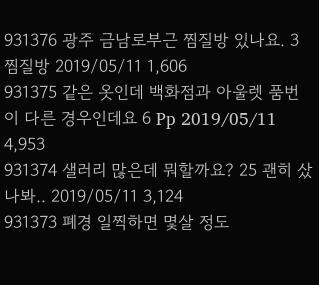931376 광주 금남로부근 찜질방 있나요. 3 찜질방 2019/05/11 1,606
931375 같은 옷인데 백화점과 아울렛 품번이 다른 경우인데요 6 Pp 2019/05/11 4,953
931374 샐러리 많은데 뭐할까요? 25 괜히 샀나봐.. 2019/05/11 3,124
931373 폐경 일찍하면 몇살 정도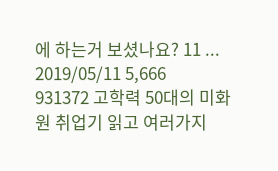에 하는거 보셨나요? 11 ... 2019/05/11 5,666
931372 고학력 50대의 미화원 취업기 읽고 여러가지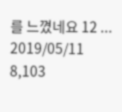를 느꼈네요 12 ... 2019/05/11 8,103